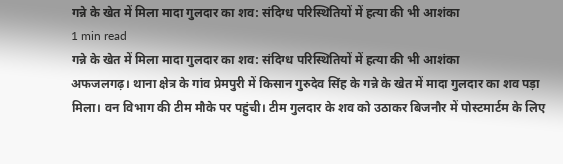गन्ने के खेत में मिला मादा गुलदार का शव: संदिग्ध परिस्थितियों में हत्या की भी आशंका
1 min read
गन्ने के खेत में मिला मादा गुलदार का शव: संदिग्ध परिस्थितियों में हत्या की भी आशंका
अफजलगढ़। थाना क्षेत्र के गांव प्रेमपुरी में किसान गुरुदेव सिंह के गन्ने के खेत में मादा गुलदार का शव पड़ा मिला। वन विभाग की टीम मौके पर पहुंची। टीम गुलदार के शव को उठाकर बिजनौर में पोस्टमार्टम के लिए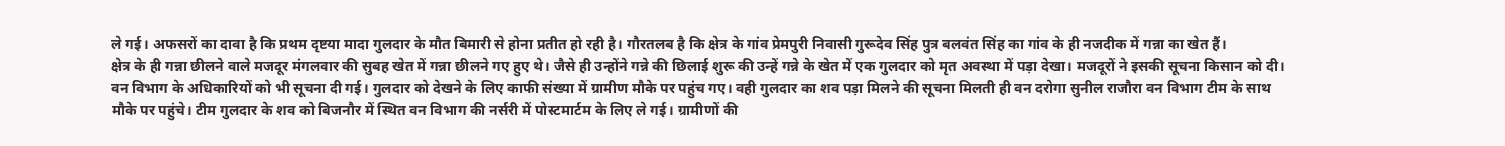ले गई। अफसरों का दावा है कि प्रथम दृष्टया मादा गुलदार के मौत बिमारी से होना प्रतीत हो रही है। गौरतलब है कि क्षेत्र के गांव प्रेमपुरी निवासी गुरूदेव सिंह पुत्र बलवंत सिंह का गांव के ही नजदीक में गन्ना का खेत हैं।
क्षेत्र के ही गन्ना छीलने वाले मजदूर मंगलवार की सुबह खेत में गन्ना छीलने गए हुए थे। जैसे ही उन्होंने गन्ने की छिलाई शुरू की उन्हें गन्ने के खेत में एक गुलदार को मृत अवस्था में पड़ा देखा। मजदूरों ने इसकी सूचना किसान को दी। वन विभाग के अधिकारियों को भी सूचना दी गई। गुलदार को देखने के लिए काफी संख्या में ग्रामीण मौके पर पहुंच गए। वही गुलदार का शव पड़ा मिलने की सूचना मिलती ही वन दरोगा सुनील राजौरा वन विभाग टीम के साथ मौके पर पहुंचे। टीम गुलदार के शव को बिजनौर में स्थित वन विभाग की नर्सरी में पोस्टमार्टम के लिए ले गई। ग्रामीणों की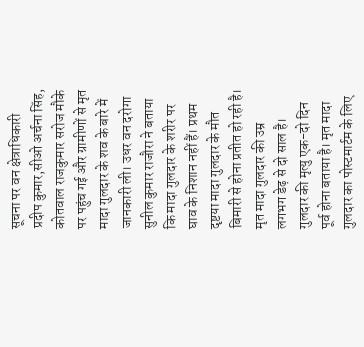सूचना पर वन क्षेत्राधिकारी प्रदीप कुमार,सीओ अर्चना सिंह, कोतवाल राजकुमार सरोज मौके पर पहुंच गई और ग्रामीणों से मृत मादा गुलदार के शव के बारे में जानकारी ली। उधर वन दरोगा सुनील कुमार राजौरा ने बताया कि मादा गुलदार के शरीर पर घाव के निशान नहीं हैं। प्रथम दृष्टया मादा गुलदार के मौत बिमारी से होना प्रतीत हो रही है। मृत मादा गुलदार की उम्र लगभग डेढ़ से दो साल है। गुलदार की मृत्यु एक-दो दिन पूर्व होना बताया है। मृत मादा गुलदार का पोस्टमार्टम के लिए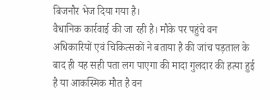बिजनौर भेज दिया गया है।
वैधानिक कार्रवाई की जा रही है। मौके पर पहुंचे वन अधिकारियों एवं चिकित्सकों ने बताया है की जांच पड़ताल के बाद ही यह सही पता लग पाएगा की मादा गुलदार की हत्या हुई है या आकस्मिक मौत है वन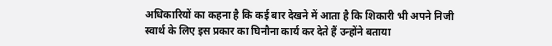अधिकारियों का कहना है कि कई बार देखने में आता है कि शिकारी भी अपने निजी स्वार्थ के लिए इस प्रकार का घिनौना कार्य कर देते हैं उन्होंने बताया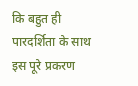कि बहुत ही पारदर्शिता के साथ इस पूरे प्रकरण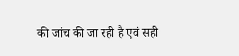की जांच की जा रही है एवं सही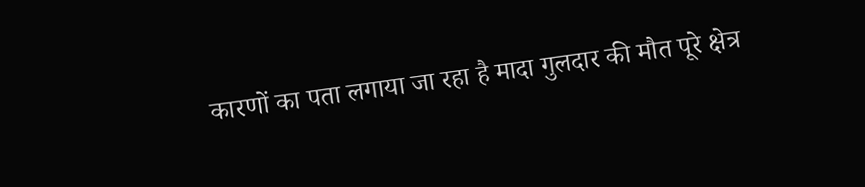कारणों का पता लगाया जा रहा है मादा गुलदार की मौत पूरे क्षेत्र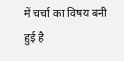में चर्चा का विषय बनी हुई है